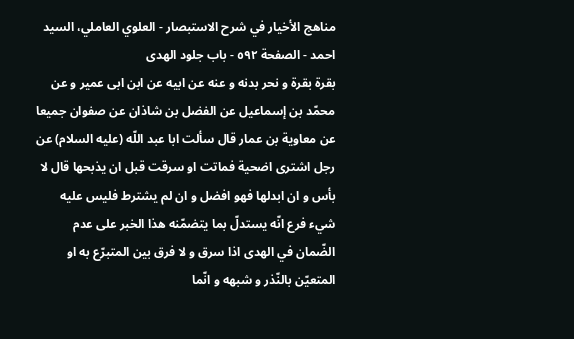مناهج الأخيار في شرح الاستبصار - العلوي العاملي، السيد احمد - الصفحة ٥٩٢ - باب جلود الهدى
بقرة بقرة و نحر بدنه و عنه عن ابيه عن ابن ابى عمير و عن محمّد بن إسماعيل عن الفضل بن شاذان عن صفوان جميعا عن معاوية بن عمار قال سألت ابا عبد اللّه (عليه السلام) عن رجل اشترى اضحية فماتت او سرقت قبل ان يذبحها قال لا بأس و ان ابدلها فهو افضل و ان لم يشترط فليس عليه شيء فرع انّه يستدلّ بما يتضمّنه هذا الخبر على عدم الضّمان في الهدى اذا سرق و لا فرق بين المتبرّع به او المتعيّن بالنّذر و شبهه و انّما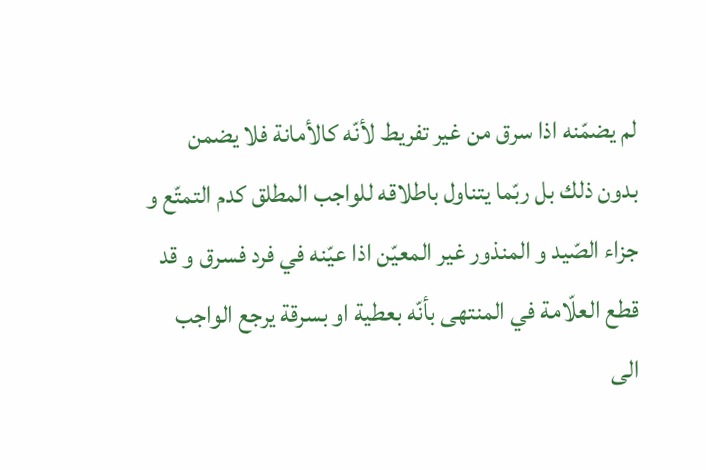لم يضمّنه اذا سرق من غير تفريط لأنّه كالأمانة فلا يضمن بدون ذلك بل ربّما يتناول باطلاقه للواجب المطلق كدم التمتّع و جزاء الصّيد و المنذور غير المعيّن اذا عيّنه في فرد فسرق و قد قطع العلّامة في المنتهى بأنّه بعطية او بسرقة يرجع الواجب الى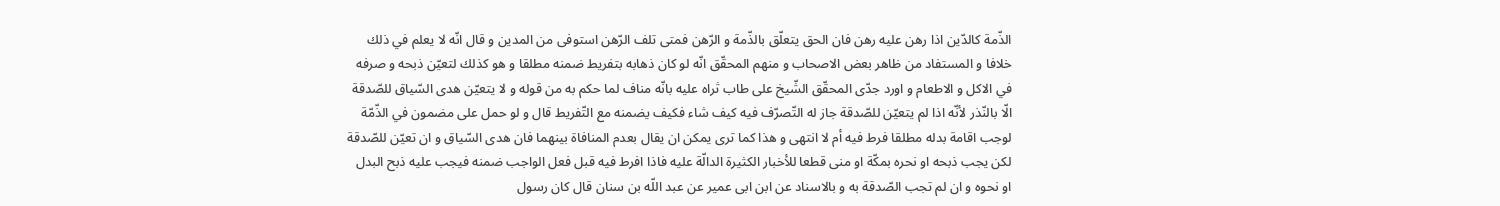الذّمة كالدّين اذا رهن عليه رهن فان الحق يتعلّق بالذّمة و الرّهن فمتى تلف الرّهن استوفى من المدين و قال انّه لا يعلم في ذلك خلافا و المستفاد من ظاهر بعض الاصحاب و منهم المحقّق انّه لو كان ذهابه بتفريط ضمنه مطلقا و هو كذلك لتعيّن ذبحه و صرفه في الاكل و الاطعام و اورد جدّى المحقّق الشّيخ على طاب ثراه عليه بانّه مناف لما حكم به من قوله و لا يتعيّن هدى السّياق للصّدقة الّا بالنّذر لأنّه اذا لم يتعيّن للصّدقة جاز له التّصرّف فيه كيف شاء فكيف يضمنه مع التّفريط قال و لو حمل على مضمون في الذّمّة لوجب اقامة بدله مطلقا فرط فيه أم لا انتهى و هذا كما ترى يمكن ان يقال بعدم المنافاة بينهما فان هدى السّياق و ان تعيّن للصّدقة لكن يجب ذبحه او نحره بمكّة او منى قطعا للأخبار الكثيرة الدالّة عليه فاذا افرط فيه قبل فعل الواجب ضمنه فيجب عليه ذبح البدل او نحوه و ان لم تجب الصّدقة به و بالاسناد عن ابن ابى عمير عن عبد اللّه بن سنان قال كان رسول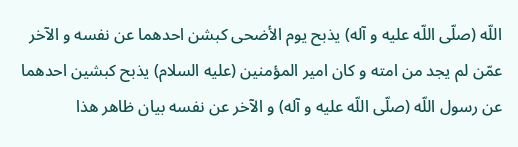اللّه (صلّى اللّه عليه و آله) يذبح يوم الأضحى كبشن احدهما عن نفسه و الآخر عمّن لم يجد من امته و كان امير المؤمنين (عليه السلام) يذبح كبشين احدهما عن رسول اللّه (صلّى اللّه عليه و آله) و الآخر عن نفسه بيان ظاهر هذا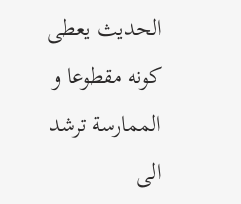الحديث يعطى كونه مقطوعا و الممارسة ترشد الى